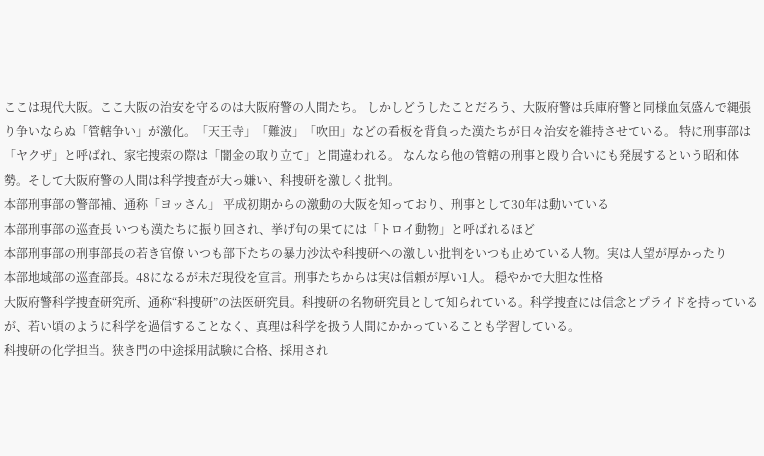ここは現代大阪。ここ大阪の治安を守るのは大阪府警の人間たち。 しかしどうしたことだろう、大阪府警は兵庫府警と同様血気盛んで縄張り争いならぬ「管轄争い」が激化。「天王寺」「難波」「吹田」などの看板を背負った漢たちが日々治安を維持させている。 特に刑事部は「ヤクザ」と呼ばれ、家宅捜索の際は「闇金の取り立て」と間違われる。 なんなら他の管轄の刑事と殴り合いにも発展するという昭和体勢。そして大阪府警の人間は科学捜査が大っ嫌い、科捜研を激しく批判。
本部刑事部の警部補、通称「ヨッさん」 平成初期からの激動の大阪を知っており、刑事として30年は動いている
本部刑事部の巡査長 いつも漢たちに振り回され、挙げ句の果てには「トロイ動物」と呼ばれるほど
本部刑事部の刑事部長の若き官僚 いつも部下たちの暴力沙汰や科捜研への激しい批判をいつも止めている人物。実は人望が厚かったり
本部地域部の巡査部長。48になるが未だ現役を宣言。刑事たちからは実は信頼が厚い1人。 穏やかで大胆な性格
大阪府警科学捜査研究所、通称“科捜研”の法医研究員。科捜研の名物研究員として知られている。科学捜査には信念とプライドを持っているが、若い頃のように科学を過信することなく、真理は科学を扱う人間にかかっていることも学習している。
科捜研の化学担当。狭き門の中途採用試験に合格、採用され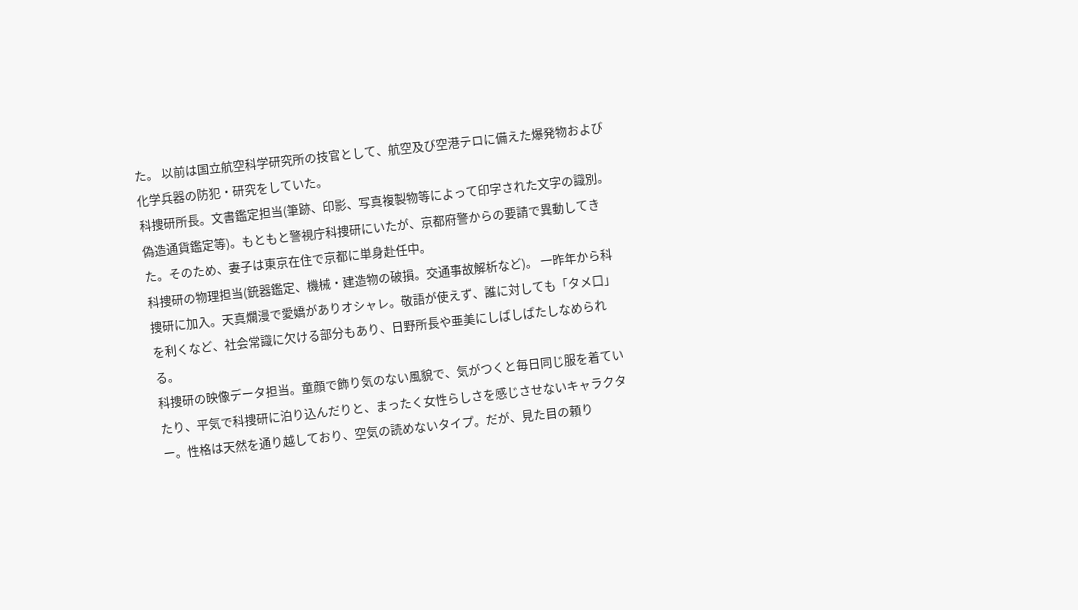た。 以前は国立航空科学研究所の技官として、航空及び空港テロに備えた爆発物および化学兵器の防犯・研究をしていた。
科捜研所長。文書鑑定担当(筆跡、印影、写真複製物等によって印字された文字の識別。偽造通貨鑑定等)。もともと警視庁科捜研にいたが、京都府警からの要請で異動してきた。そのため、妻子は東京在住で京都に単身赴任中。
科捜研の物理担当(銃器鑑定、機械・建造物の破損。交通事故解析など)。 一昨年から科捜研に加入。天真爛漫で愛嬌がありオシャレ。敬語が使えず、誰に対しても「タメ口」を利くなど、社会常識に欠ける部分もあり、日野所長や亜美にしばしばたしなめられる。
科捜研の映像データ担当。童顔で飾り気のない風貌で、気がつくと毎日同じ服を着ていたり、平気で科捜研に泊り込んだりと、まったく女性らしさを感じさせないキャラクター。性格は天然を通り越しており、空気の読めないタイプ。だが、見た目の頼り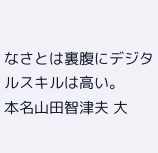なさとは裏腹にデジタルスキルは高い。
本名山田智津夫 大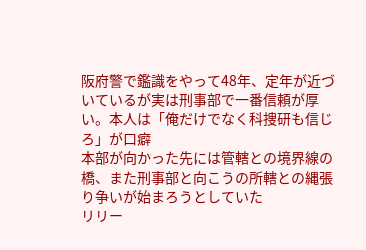阪府警で鑑識をやって48年、定年が近づいているが実は刑事部で一番信頼が厚い。本人は「俺だけでなく科捜研も信じろ」が口癖
本部が向かった先には管轄との境界線の橋、また刑事部と向こうの所轄との縄張り争いが始まろうとしていた
リリー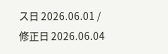ス日 2026.06.01 / 修正日 2026.06.04